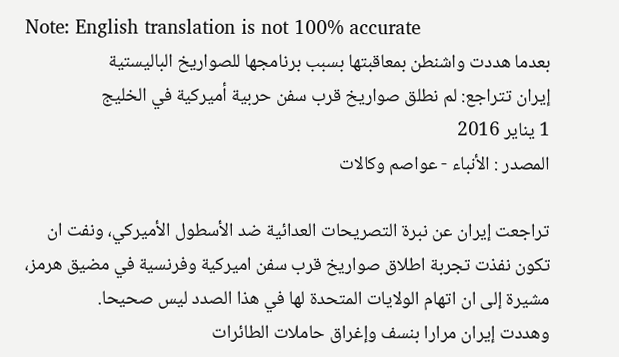Note: English translation is not 100% accurate
بعدما هددت واشنطن بمعاقبتها بسبب برنامجها للصواريخ الباليستية
إيران تتراجع: لم نطلق صواريخ قرب سفن حربية أميركية في الخليج
1 يناير 2016
المصدر : الأنباء - عواصم وكالات

تراجعت إيران عن نبرة التصريحات العدائية ضد الأسطول الأميركي، ونفت ان تكون نفذت تجربة اطلاق صواريخ قرب سفن اميركية وفرنسية في مضيق هرمز، مشيرة إلى ان اتهام الولايات المتحدة لها في هذا الصدد ليس صحيحا.
وهددت إيران مرارا بنسف وإغراق حاملات الطائرات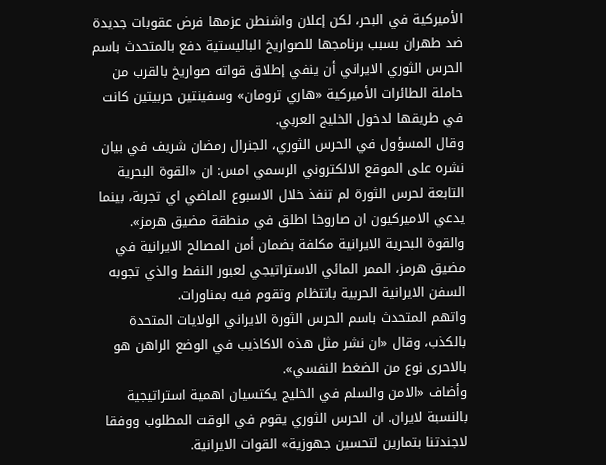الأميركية في البحر، لكن إعلان واشنطن عزمها فرض عقوبات جديدة ضد طهران بسبب برنامجها للصواريخ الباليستية دفع بالمتحدث باسم الحرس الثوري الايراني أن ينفي إطلاق قواته صواريخ بالقرب من حاملة الطائرات الأميركية «هاري ترومان» وسفينتين حربيتين كانت في طريقها لدخول الخليج العربي.
وقال المسؤول في الحرس الثوري، الجنرال رمضان شريف في بيان نشره على الموقع الالكتروني الرسمي امس: ان «القوة البحرية التابعة لحرس الثورة لم تنفذ خلال الاسبوع الماضي اي تجربة، بينما يدعي الاميركيون ان صاروخا اطلق في منطقة مضيق هرمز».
والقوة البحرية الايرانية مكلفة بضمان أمن المصالح الايرانية في مضيق هرمز، الممر المائي الاستراتيجي لعبور النفط والذي تجوبه السفن الايرانية الحربية بانتظام وتقوم فيه بمناورات.
واتهم المتحدث باسم الحرس الثورة الايراني الولايات المتحدة بالكذب، وقال «ان نشر مثل هذه الاكاذيب في الوضع الراهن هو بالاحرى نوع من الضغط النفسي».
وأضاف «الامن والسلم في الخليج يكتسيان اهمية استراتيجية بالنسبة لايران. ان الحرس الثوري يقوم في الوقت المطلوب ووفقا لاجندتنا بتمارين لتحسين جهوزية» القوات الايرانية.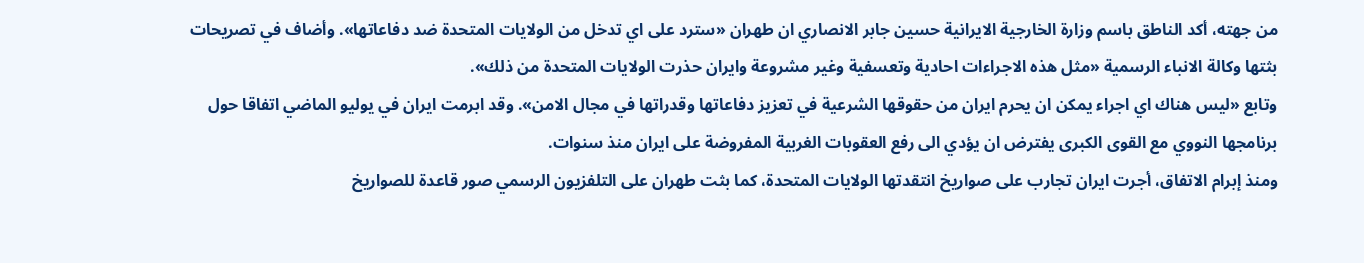من جهته، أكد الناطق باسم وزارة الخارجية الايرانية حسين جابر الانصاري ان طهران «سترد على اي تدخل من الولايات المتحدة ضد دفاعاتها». وأضاف في تصريحات بثتها وكالة الانباء الرسمية «مثل هذه الاجراءات احادية وتعسفية وغير مشروعة وايران حذرت الولايات المتحدة من ذلك».
وتابع «ليس هناك اي اجراء يمكن ان يحرم ايران من حقوقها الشرعية في تعزيز دفاعاتها وقدراتها في مجال الامن». وقد ابرمت ايران في يوليو الماضي اتفاقا حول برنامجها النووي مع القوى الكبرى يفترض ان يؤدي الى رفع العقوبات الغربية المفروضة على ايران منذ سنوات.
ومنذ إبرام الاتفاق، أجرت ايران تجارب على صواريخ انتقدتها الولايات المتحدة، كما بثت طهران على التلفزيون الرسمي صور قاعدة للصواريخ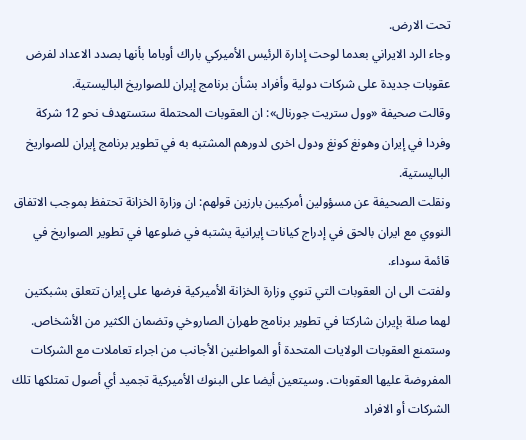تحت الارض.
وجاء الرد الايراني بعدما لوحت إدارة الرئيس الأميركي باراك أوباما بأنها بصدد الاعداد لفرض عقوبات جديدة على شركات دولية وأفراد بشأن برنامج إيران للصواريخ الباليستية.
وقالت صحيفة «وول ستريت جورنال»: ان العقوبات المحتملة ستستهدف نحو 12 شركة وفردا في إيران وهونغ كونغ ودول اخرى لدورهم المشتبه به في تطوير برنامج إيران للصواريخ الباليستية.
ونقلت الصحيفة عن مسؤولين أمركيين بارزين قولهم: ان وزارة الخزانة تحتفظ بموجب الاتفاق النووي مع ايران بالحق في إدراج كيانات إيرانية يشتبه في ضلوعها في تطوير الصواريخ في قائمة سوداء.
ولفتت الى ان العقوبات التي تنوي وزارة الخزانة الأميركية فرضها على إيران تتعلق بشبكتين لهما صلة بإيران شاركتا في تطوير برنامج طهران الصاروخي وتضمان الكثير من الأشخاص.
وستمنع العقوبات الولايات المتحدة أو المواطنين الأجانب من اجراء تعاملات مع الشركات المفروضة عليها العقوبات. وسيتعين أيضا على البنوك الأميركية تجميد أي أصول تمتلكها تلك الشركات أو الافراد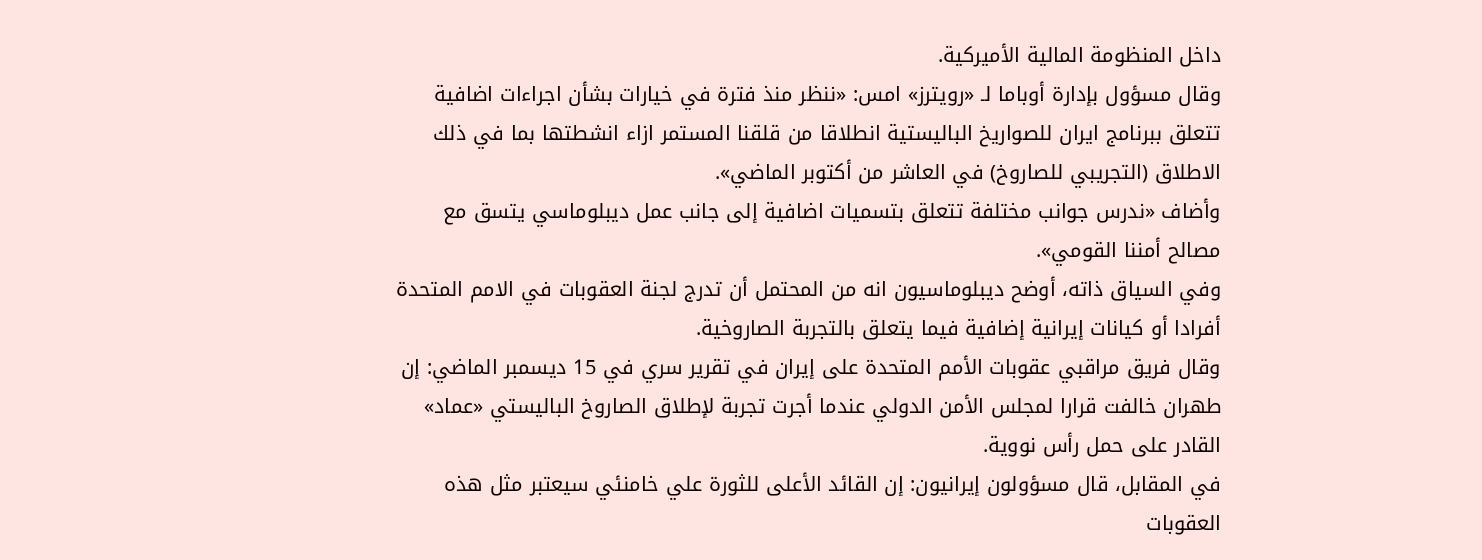داخل المنظومة المالية الأميركية.
وقال مسؤول بإدارة أوباما لـ «رويترز» امس: «ننظر منذ فترة في خيارات بشأن اجراءات اضافية تتعلق ببرنامج ايران للصواريخ الباليستية انطلاقا من قلقنا المستمر ازاء انشطتها بما في ذلك الاطلاق (التجريبي للصاروخ) في العاشر من أكتوبر الماضي».
وأضاف «ندرس جوانب مختلفة تتعلق بتسميات اضافية إلى جانب عمل ديبلوماسي يتسق مع مصالح أمننا القومي».
وفي السياق ذاته، أوضح ديبلوماسيون انه من المحتمل أن تدرج لجنة العقوبات في الامم المتحدة أفرادا أو كيانات إيرانية إضافية فيما يتعلق بالتجربة الصاروخية.
وقال فريق مراقبي عقوبات الأمم المتحدة على إيران في تقرير سري في 15 ديسمبر الماضي: إن طهران خالفت قرارا لمجلس الأمن الدولي عندما أجرت تجربة لإطلاق الصاروخ الباليستي «عماد» القادر على حمل رأس نووية.
في المقابل، قال مسؤولون إيرانيون: إن القائد الأعلى للثورة علي خامنئي سيعتبر مثل هذه العقوبات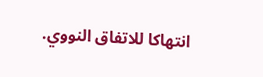انتهاكا للاتفاق النووي.